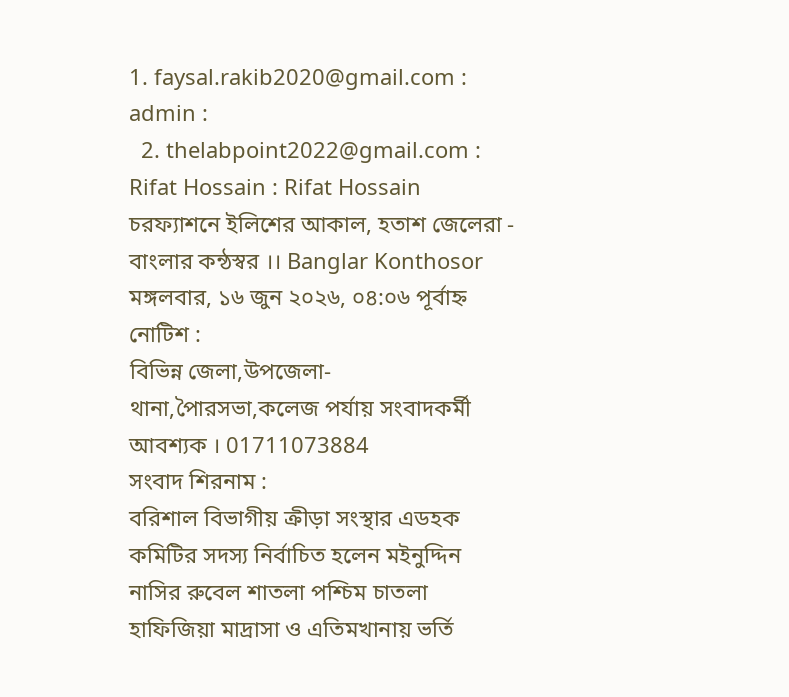1. faysal.rakib2020@gmail.com : admin :
  2. thelabpoint2022@gmail.com : Rifat Hossain : Rifat Hossain
চরফ্যাশনে ইলিশের আকাল, হতাশ জেলেরা - বাংলার কন্ঠস্বর ।। Banglar Konthosor
মঙ্গলবার, ১৬ জুন ২০২৬, ০৪:০৬ পূর্বাহ্ন
নোটিশ :
বিভিন্ন জেলা,উপজেলা-থানা,পৈারসভা,কলেজ পর্যায় সংবাদকর্মী আবশ্যক । 01711073884
সংবাদ শিরনাম :
বরিশাল বিভাগীয় ক্রীড়া সংস্থার এডহক কমিটির সদস্য নির্বাচিত হলেন মইনুদ্দিন নাসির রুবেল শাতলা পশ্চিম চাতলা হাফিজিয়া মাদ্রাসা ও এতিমখানায় ভর্তি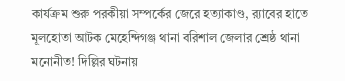কার্যক্রম শুরু পরকীয়া সম্পর্কের জেরে হত্যাকাণ্ড, র‍্যাবের হাতে মূলহোতা আটক মেহেন্দিগঞ্জ থানা বরিশাল জেলার শ্রেষ্ঠ থানা মনোনীত! দিল্লির ঘটনায়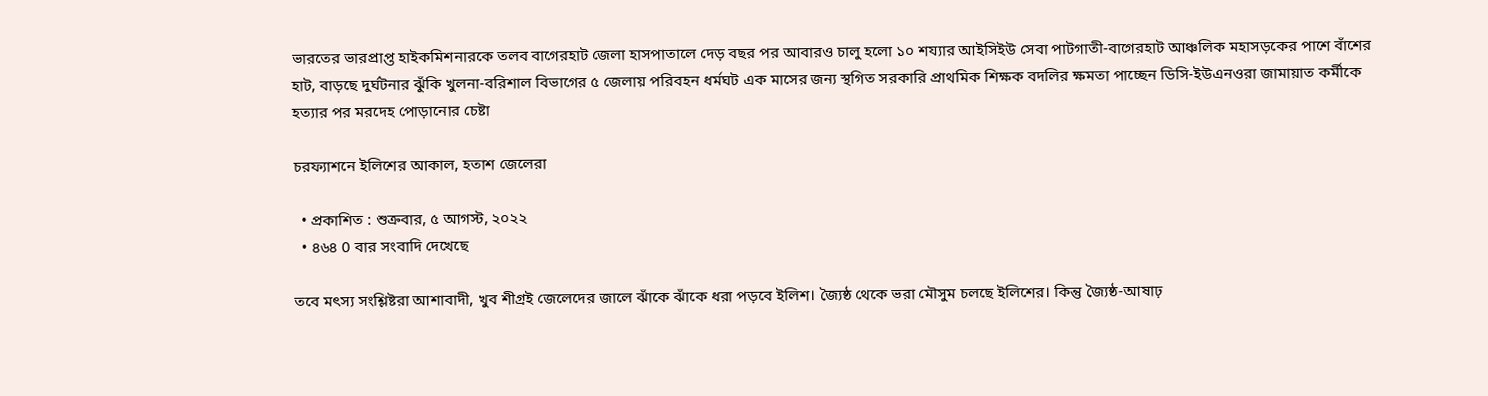ভারতের ভারপ্রাপ্ত হাইকমিশনারকে তলব বাগেরহাট জেলা হাসপাতালে দেড় বছর পর আবারও চালু হলো ১০ শয্যার আইসিইউ সেবা পাটগাতী-বাগেরহাট আঞ্চলিক মহাসড়কের পাশে বাঁশের হাট, বাড়ছে দুর্ঘটনার ঝুঁকি খুলনা-বরিশাল বিভাগের ৫ জেলায় পরিবহন ধর্মঘট এক মাসের জন্য স্থগিত সরকারি প্রাথমিক শিক্ষক বদলির ক্ষমতা পাচ্ছেন ডিসি-ইউএনওরা জামায়াত কর্মীকে হত্যার পর মরদেহ পোড়ানোর চেষ্টা

চরফ্যাশনে ইলিশের আকাল, হতাশ জেলেরা

  • প্রকাশিত : শুক্রবার, ৫ আগস্ট, ২০২২
  • ৪৬৪ 0 বার সংবাদি দেখেছে

তবে মৎস্য সংশ্লিষ্টরা আশাবাদী, খুব শীগ্রই জেলেদের জালে ঝাঁকে ঝাঁকে ধরা পড়বে ইলিশ। জ্যৈষ্ঠ থেকে ভরা মৌসুম চলছে ইলিশের। কিন্তু জ্যৈষ্ঠ-আষাঢ়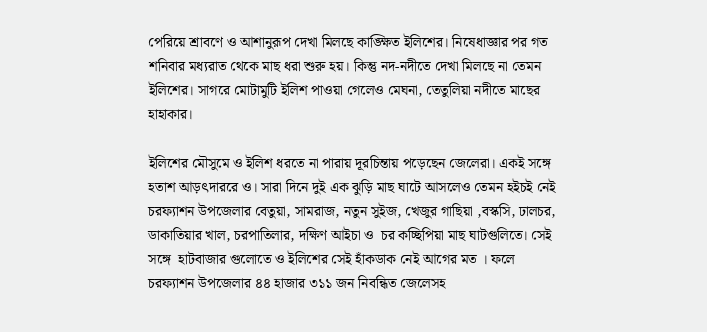পেরিয়ে শ্রাবণে ও আশানুরূপ দেখা মিলছে কাঙ্ক্ষিত ইলিশের। নিষেধাজ্ঞার পর গত শনিবার মধ্যরাত থেকে মাছ ধরা শুরু হয়। কিন্তু নদ-নদীতে দেখা মিলছে না তেমন ইলিশের। সাগরে মোটামুটি ইলিশ পাওয়া গেলেও মেঘনা, তেতুলিয়া নদীতে মাছের হাহাকার।

ইলিশের মৌসুমে ও ইলিশ ধরতে না পারায় দূরচিন্তায় পড়েছেন জেলেরা। একই সঙ্গে হতাশ আড়ৎদাররে ও। সারা দিনে দুই এক ঝুড়ি মাছ ঘাটে আসলেও তেমন হইচই নেই চরফ্যাশন উপজেলার বেতুয়া, সামরাজ, নতুন সুইজ, খেজুর গাছিয়া ,বস্কসি, ঢালচর, ডাকাতিয়ার খাল, চরপাতিলার, দক্ষিণ আইচা ও  চর কচ্ছিপিয়া মাছ ঘাটগুলিতে। সেই সঙ্গে  হাটবাজার গুলোতে ও ইলিশের সেই হাঁকডাক নেই আগের মত । ফলে চরফ্যাশন উপজেলার ৪৪ হাজার ৩১১ জন নিবন্ধিত জেলেসহ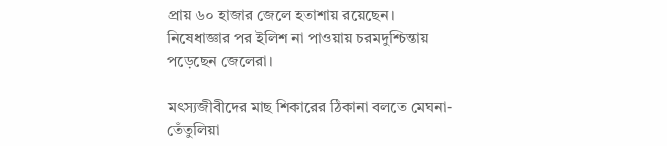প্রায় ৬০ হাজার জেলে হতাশায় রয়েছেন।  নিষেধাজ্ঞার পর ইলিশ না পাওয়ায় চরমদুশ্চিন্তায় পড়েছেন জেলেরা।

মৎস্যজীবীদের মাছ শিকারের ঠিকানা বলতে মেঘনা-তেঁতুলিয়া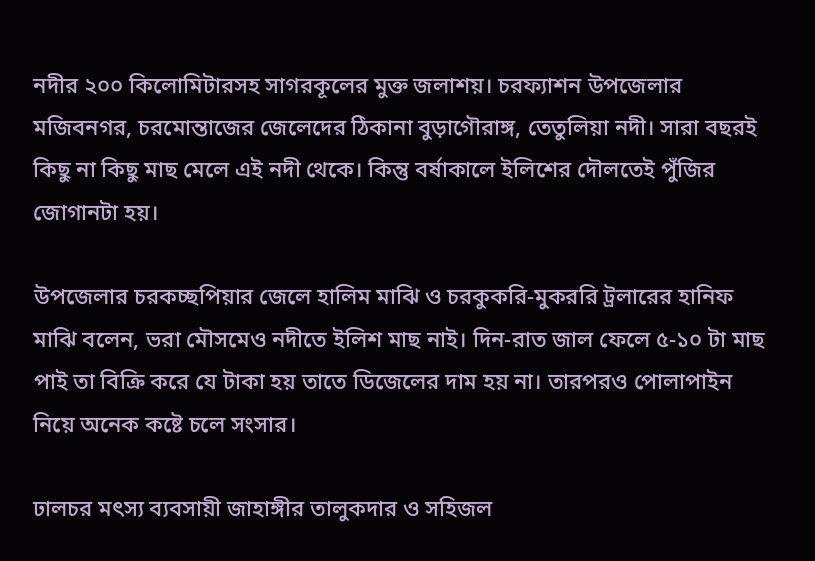নদীর ২০০ কিলোমিটারসহ সাগরকূলের মুক্ত জলাশয়। চরফ্যাশন উপজেলার মজিবনগর, চরমোন্তাজের জেলেদের ঠিকানা বুড়াগৌরাঙ্গ, তেতুলিয়া নদী। সারা বছরই কিছু না কিছু মাছ মেলে এই নদী থেকে। কিন্তু বর্ষাকালে ইলিশের দৌলতেই পুঁজির জোগানটা হয়।

উপজেলার চরকচ্ছপিয়ার জেলে হালিম মাঝি ও চরকুকরি-মুকররি ট্রলারের হানিফ মাঝি বলেন, ভরা মৌসমেও নদীতে ইলিশ মাছ নাই। দিন-রাত জাল ফেলে ৫-১০ টা মাছ পাই তা বিক্রি করে যে টাকা হয় তাতে ডিজেলের দাম হয় না। তারপরও পোলাপাইন নিয়ে অনেক কষ্টে চলে সংসার।

ঢালচর মৎস্য ব্যবসায়ী জাহাঙ্গীর তালুকদার ও সহিজল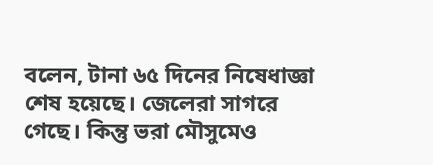বলেন, টানা ৬৫ দিনের নিষেধাজ্ঞা শেষ হয়েছে। জেলেরা সাগরে গেছে। কিন্তু ভরা মৌসুমেও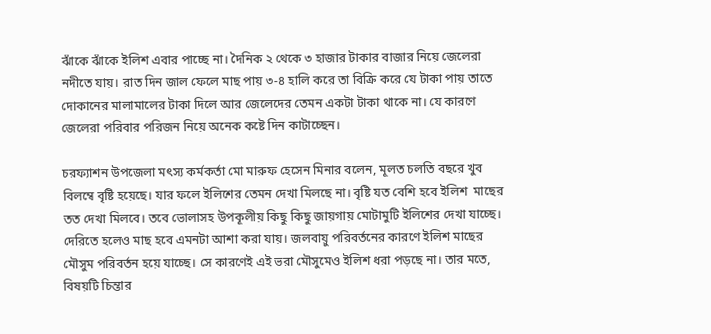ঝাঁকে ঝাঁকে ইলিশ এবার পাচ্ছে না। দৈনিক ২ থেকে ৩ হাজার টাকার বাজার নিয়ে জেলেরা নদীতে যায়। রাত দিন জাল ফেলে মাছ পায় ৩-৪ হালি করে তা বিক্রি করে যে টাকা পায় তাতে দোকানের মালামালের টাকা দিলে আর জেলেদের তেমন একটা টাকা থাকে না। যে কারণে জেলেরা পরিবার পরিজন নিয়ে অনেক কষ্টে দিন কাটাচ্ছেন।

চরফ্যাশন উপজেলা মৎস্য কর্মকর্তা মো মারুফ হেসেন মিনার বলেন, মূলত চলতি বছরে খুব বিলম্বে বৃষ্টি হয়েছে। যার ফলে ইলিশের তেমন দেখা মিলছে না। বৃষ্টি যত বেশি হবে ইলিশ  মাছের তত দেখা মিলবে। তবে ভোলাসহ উপকূলীয় কিছু কিছু জায়গায় মোটামুটি ইলিশের দেখা যাচ্ছে। দেরিতে হলেও মাছ হবে এমনটা আশা করা যায়। জলবায়ু পরিবর্তনের কারণে ইলিশ মাছের মৌসুম পরিবর্তন হয়ে যাচ্ছে। সে কারণেই এই ভরা মৌসুমেও ইলিশ ধরা পড়ছে না। তার মতে, বিষয়টি চিন্তার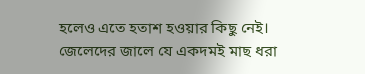হলেও এতে হতাশ হওয়ার কিছু নেই। জেলেদের জালে যে একদমই মাছ ধরা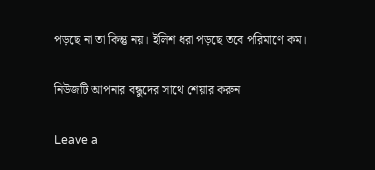পড়ছে না তা কিন্তু নয়। ইলিশ ধরা পড়ছে তবে পরিমাণে কম।

নিউজটি আপনার বন্ধুদের সাথে শেয়ার করুন

Leave a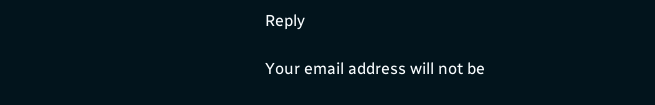Reply

Your email address will not be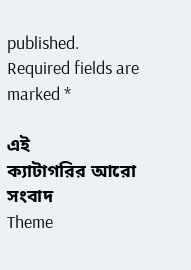published. Required fields are marked *

এই ক্যাটাগরির ‍আরো সংবাদ
Theme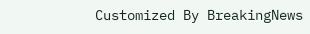Customized By BreakingNews